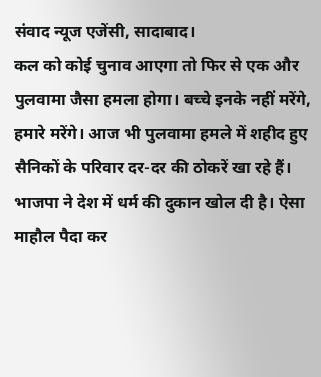संवाद न्यूज एजेंसी, सादाबाद।
कल को कोई चुनाव आएगा तो फिर से एक और पुलवामा जैसा हमला होगा। बच्चे इनके नहीं मरेंगे, हमारे मरेंगे। आज भी पुलवामा हमले में शहीद हुए सैनिकों के परिवार दर-दर की ठोकरें खा रहे हैं। भाजपा ने देश में धर्म की दुकान खोल दी है। ऐसा माहौल पैदा कर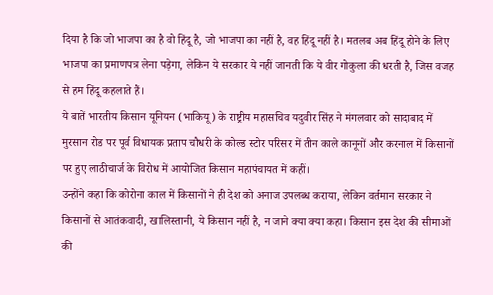दिया है कि जो भाजपा का है वो हिंदू है, जो भाजपा का नहीं है, वह हिंदू नहीं है। मतलब अब हिंदू होने के लिए भाजपा का प्रमाणपत्र लेना पड़ेगा, लेकिन ये सरकार ये नहीं जानती कि ये वीर गोकुला की धरती है, जिस वजह से हम हिंदू कहलाते हैं।
ये बातें भारतीय किसान यूनियन (भाकियू) के राष्ट्रीय महासचिव यदुवीर सिंह ने मंगलवार को सादाबाद में मुरसान रोड पर पूर्व विधायक प्रताप चौधरी के कोल्ड स्टोर परिसर में तीन काले कानूनों और करनाल में किसानों पर हुए लाठीचार्ज के विरोध में आयोजित किसान महापंचायत में कहीं।
उन्होंने कहा कि कोरोना काल में किसानों ने ही देश को अनाज उपलब्ध कराया, लेकिन वर्तमान सरकार ने किसानों से आतंकवादी, खालिस्तानी, ये किसान नहीं है, न जाने क्या क्या कहा। किसान इस देश की सीमाओं की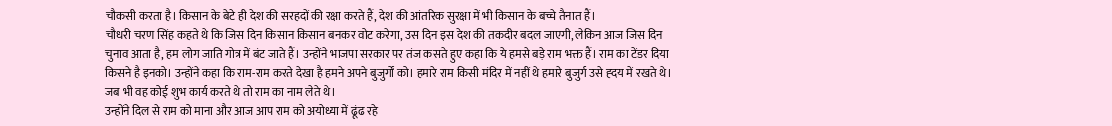चौकसी करता है। किसान के बेटे ही देश की सरहदों की रक्षा करते हैं, देश की आंतरिक सुरक्षा में भी किसान के बच्चे तैनात हैं।
चौधरी चरण सिंह कहते थे कि जिस दिन किसान किसान बनकर वोट करेगा, उस दिन इस देश की तकदीर बदल जाएगी, लेकिन आज जिस दिन चुनाव आता है, हम लोग जाति गोत्र में बंट जाते हैं। उन्होंने भाजपा सरकार पर तंज कसते हुए कहा कि ये हमसे बड़े राम भक्त हैं। राम का टेंडर दिया किसने है इनको। उन्होंने कहा कि राम-राम करते देखा है हमने अपने बुजुर्गों को। हमारे राम किसी मंदिर में नहीं थे हमारे बुजुर्ग उसे ह्दय में रखते थे। जब भी वह कोई शुभ कार्य करते थे तो राम का नाम लेते थे।
उन्होंने दिल से राम को माना और आज आप राम को अयोध्या में ढूंढ रहे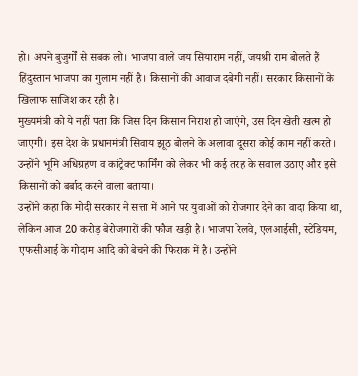हो। अपने बुजुर्गों से सबक लो। भाजपा वाले जय सियाराम नहीं, जयश्री राम बोलते हैं हिंदुस्तान भाजपा का गुलाम नहीं है। किसानों की आवाज दबेगी नहीं। सरकार किसानों के खिलाफ साजिश कर रही है।
मुख्यमंत्री को ये नहीं पता कि जिस दिन किसान निराश हो जाएंगे, उस दिन खेती खत्म हो जाएगी। इस देश के प्रधानमंत्री सिवाय झूठ बोलने के अलावा दूसरा कोई काम नहीं करते। उन्होंने भूमि अधिग्रहण व कांट्रेक्ट फार्मिंग को लेकर भी कई तरह के सवाल उठाए और इसे किसानों को बर्बाद करने वाला बताया।
उन्होंने कहा कि मोदी सरकार ने सत्ता में आने पर युवाओं को रोजगार देने का वादा किया था, लेकिन आज 20 करोड़ बेरोजगारों की फौज खड़ी है। भाजपा रेलवे, एलआईसी, स्टेडियम, एफसीआई के गोदाम आदि को बेचने की फिराक में है। उन्होंने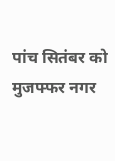पांच सितंबर को मुजफ्फर नगर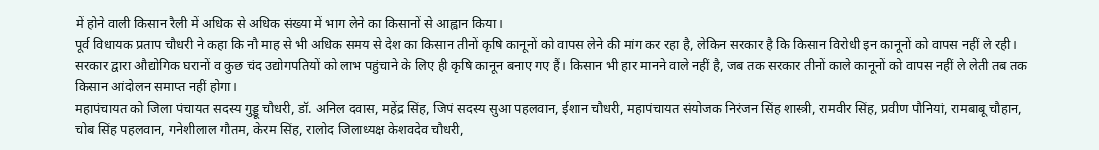में होने वाली किसान रैली में अधिक से अधिक संख्या में भाग लेने का किसानों से आह्वान किया।
पूर्व विधायक प्रताप चौधरी ने कहा कि नौ माह से भी अधिक समय से देश का किसान तीनों कृषि कानूनों को वापस लेने की मांग कर रहा है, लेकिन सरकार है कि किसान विरोधी इन कानूनों को वापस नहीं ले रही। सरकार द्वारा औद्योगिक घरानों व कुछ चंद उद्योगपतियों को लाभ पहुंचाने के लिए ही कृषि कानून बनाए गए हैं। किसान भी हार मानने वाले नहीं है, जब तक सरकार तीनों काले कानूनों को वापस नहीं ले लेती तब तक किसान आंदोलन समाप्त नहीं होगा।
महापंचायत को जिला पंचायत सदस्य गुड्डू चौधरी, डॉ. अनिल दवास, महेंद्र सिंह, जिपं सदस्य सुआ पहलवान, ईशान चौधरी, महापंचायत संयोजक निरंजन सिंह शास्त्री, रामवीर सिंह, प्रवीण पौनियां, रामबाबू चौहान, चोब सिंह पहलवान, गनेशीलाल गौतम, केरम सिंह, रालोद जिलाध्यक्ष केशवदेव चौधरी,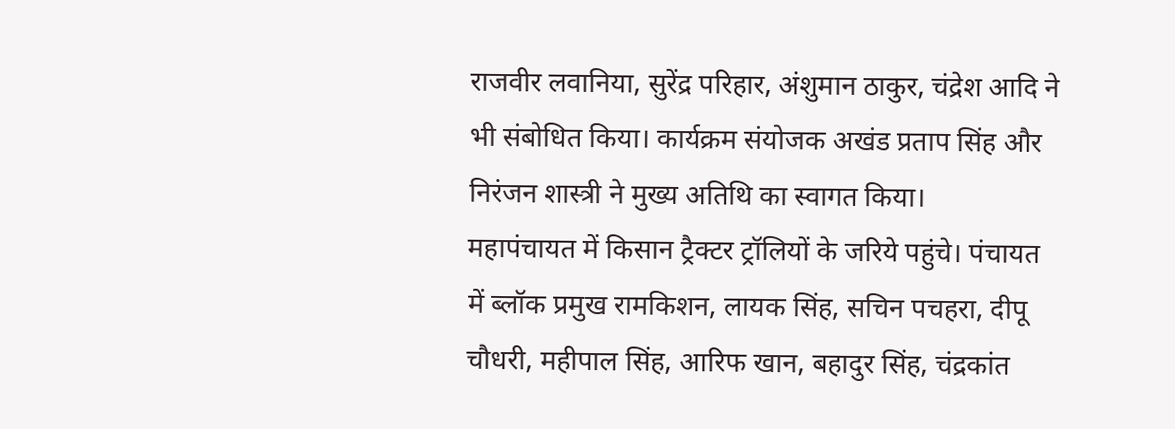राजवीर लवानिया, सुरेंद्र परिहार, अंशुमान ठाकुर, चंद्रेश आदि ने भी संबोधित किया। कार्यक्रम संयोजक अखंड प्रताप सिंह और निरंजन शास्त्री ने मुख्य अतिथि का स्वागत किया।
महापंचायत में किसान ट्रैक्टर ट्रॉलियों के जरिये पहुंचे। पंचायत में ब्लॉक प्रमुख रामकिशन, लायक सिंह, सचिन पचहरा, दीपू चौधरी, महीपाल सिंह, आरिफ खान, बहादुर सिंह, चंद्रकांत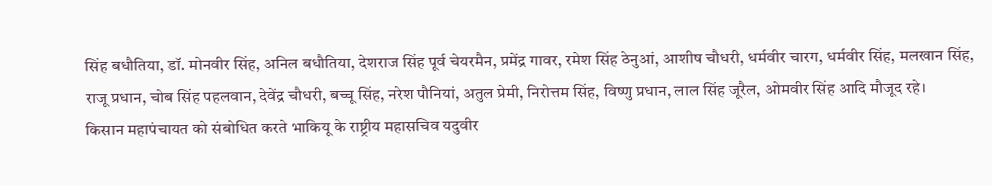सिंह बधौतिया, डॉ. मोनवीर सिंह, अनिल बधौतिया, देशराज सिंह पूर्व चेयरमैन, प्रमेंद्र गावर, रमेश सिंह ठेनुआं, आशीष चौधरी, धर्मवीर चारग, धर्मवीर सिंह, मलखान सिंह, राजू प्रधान, चोब सिंह पहलवान, देवेंद्र चौधरी, बच्चू सिंह, नरेश पौनियां, अतुल प्रेमी, निरोत्तम सिंह, विष्णु प्रधान, लाल सिंह जूरैल, ओमवीर सिंह आदि मौजूद रहे।
किसान महापंचायत को संबोधित करते भाकियू के राष्ट्रीय महासचिव यदुवीर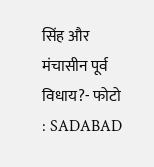सिंह और मंचासीन पूर्व विधाय?- फोटो : SADABAD